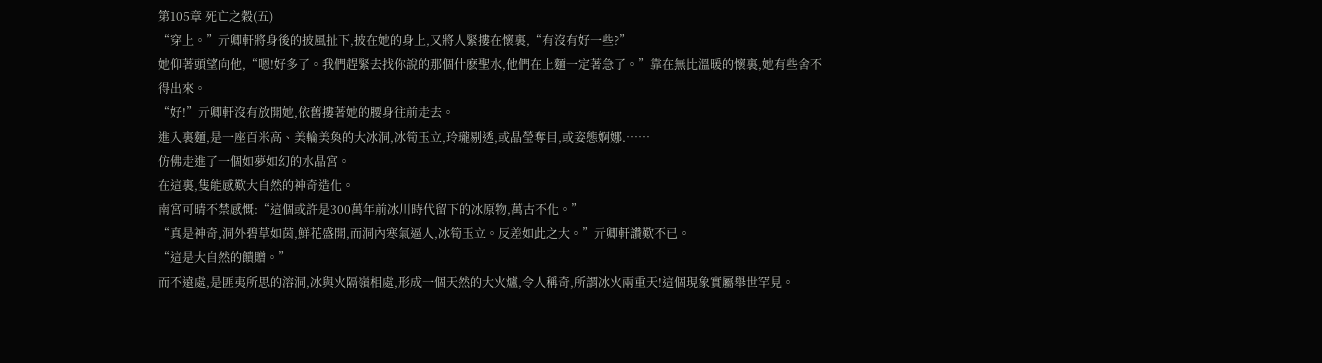第105章 死亡之穀(五)
“穿上。”亓卿軒將身後的披風扯下,披在她的身上,又將人緊摟在懷裏,“有沒有好一些?”
她仰著頭望向他,“嗯!好多了。我們趕緊去找你說的那個什麽聖水,他們在上麵一定著急了。”靠在無比溫暖的懷裏,她有些舍不得出來。
“好!”亓卿軒沒有放開她,依舊摟著她的腰身往前走去。
進入裏麵,是一座百米高、美輪美奐的大冰洞,冰筍玉立,玲瓏剔透,或晶瑩奪目,或姿態婀娜.……
仿佛走進了一個如夢如幻的水晶宮。
在這裏,隻能感歎大自然的神奇造化。
南宮可晴不禁感慨:“這個或許是300萬年前冰川時代留下的冰原物,萬古不化。”
“真是神奇,洞外碧草如茵,鮮花盛開,而洞內寒氣逼人,冰筍玉立。反差如此之大。”亓卿軒讚歎不已。
“這是大自然的饋贈。”
而不遠處,是匪夷所思的溶洞,冰與火隔嶺相處,形成一個天然的大火爐,令人稱奇,所謂冰火兩重天!這個現象實屬舉世罕見。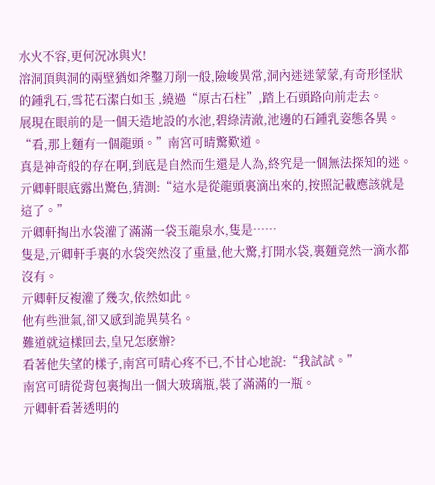水火不容,更何況冰與火!
溶洞頂與洞的兩壁猶如斧鑿刀削一般,險峻異常,洞內迷迷蒙蒙,有奇形怪狀的鍾乳石,雪花石潔白如玉 ,繞過“原古石柱”,踏上石頭路向前走去。
展現在眼前的是一個天造地設的水池,碧綠清澈,池邊的石鍾乳姿態各異。
“看,那上麵有一個龍頭。”南宮可晴驚歎道。
真是神奇般的存在啊,到底是自然而生還是人為,終究是一個無法探知的迷。
亓卿軒眼底露出驚色,猜測:“這水是從龍頭裏滴出來的,按照記載應該就是這了。”
亓卿軒掏出水袋灌了滿滿一袋玉龍泉水,隻是……
隻是,亓卿軒手裏的水袋突然沒了重量,他大驚,打開水袋,裏麵竟然一滴水都沒有。
亓卿軒反複灌了幾次,依然如此。
他有些泄氣,卻又感到詭異莫名。
難道就這樣回去,皇兄怎麽辦?
看著他失望的樣子,南宮可晴心疼不已,不甘心地說:“我試試。”
南宮可晴從背包裏掏出一個大玻璃瓶,裝了滿滿的一瓶。
亓卿軒看著透明的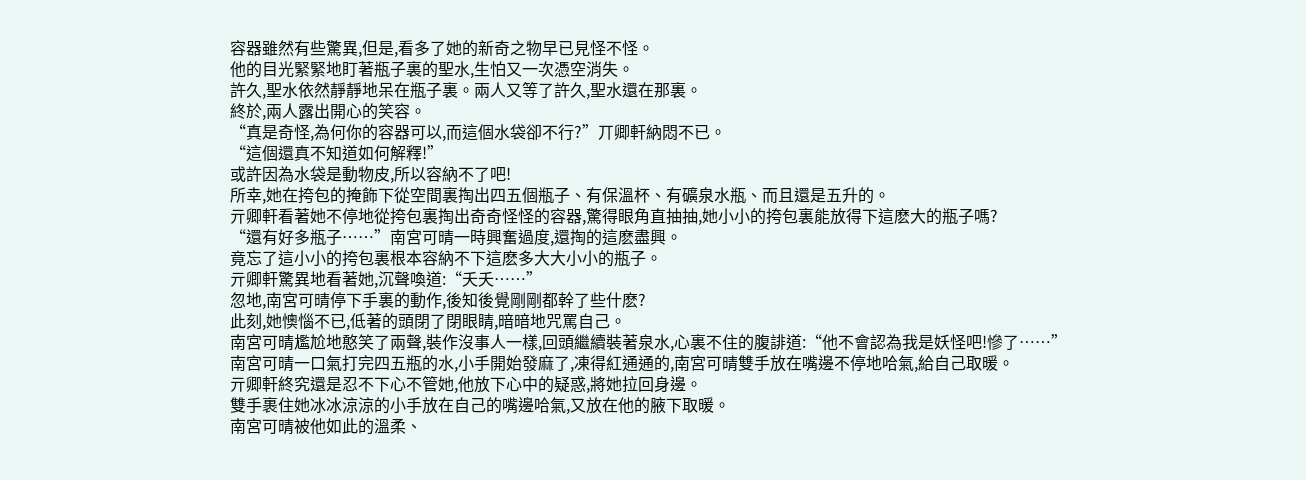容器雖然有些驚異,但是,看多了她的新奇之物早已見怪不怪。
他的目光緊緊地盯著瓶子裏的聖水,生怕又一次憑空消失。
許久,聖水依然靜靜地呆在瓶子裏。兩人又等了許久,聖水還在那裏。
終於,兩人露出開心的笑容。
“真是奇怪,為何你的容器可以,而這個水袋卻不行?”丌卿軒納悶不已。
“這個還真不知道如何解釋!”
或許因為水袋是動物皮,所以容納不了吧!
所幸,她在挎包的掩飾下從空間裏掏出四五個瓶子、有保溫杯、有礦泉水瓶、而且還是五升的。
亓卿軒看著她不停地從挎包裏掏出奇奇怪怪的容器,驚得眼角直抽抽,她小小的挎包裏能放得下這麽大的瓶子嗎?
“還有好多瓶子……”南宮可晴一時興奮過度,還掏的這麽盡興。
竟忘了這小小的挎包裏根本容納不下這麽多大大小小的瓶子。
亓卿軒驚異地看著她,沉聲喚道:“夭夭……”
忽地,南宮可晴停下手裏的動作,後知後覺剛剛都幹了些什麽?
此刻,她懊惱不已,低著的頭閉了閉眼睛,暗暗地咒罵自己。
南宮可晴尷尬地憨笑了兩聲,裝作沒事人一樣,回頭繼續裝著泉水,心裏不住的腹誹道:“他不會認為我是妖怪吧!慘了……”
南宮可晴一口氣打完四五瓶的水,小手開始發麻了,凍得紅通通的,南宮可晴雙手放在嘴邊不停地哈氣,給自己取暖。
亓卿軒終究還是忍不下心不管她,他放下心中的疑惑,將她拉回身邊。
雙手裹住她冰冰涼涼的小手放在自己的嘴邊哈氣,又放在他的腋下取暖。
南宮可晴被他如此的溫柔、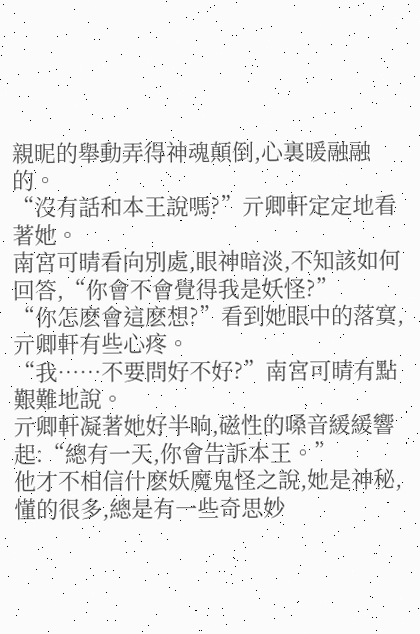親昵的舉動弄得神魂顛倒,心裏暖融融的。
“沒有話和本王說嗎?”亓卿軒定定地看著她。
南宮可晴看向別處,眼神暗淡,不知該如何回答,“你會不會覺得我是妖怪?”
“你怎麽會這麽想?”看到她眼中的落寞,亓卿軒有些心疼。
“我……不要問好不好?”南宮可晴有點艱難地說。
亓卿軒凝著她好半晌,磁性的嗓音緩緩響起:“總有一天,你會告訴本王。”
他才不相信什麽妖魔鬼怪之說,她是神秘,懂的很多,總是有一些奇思妙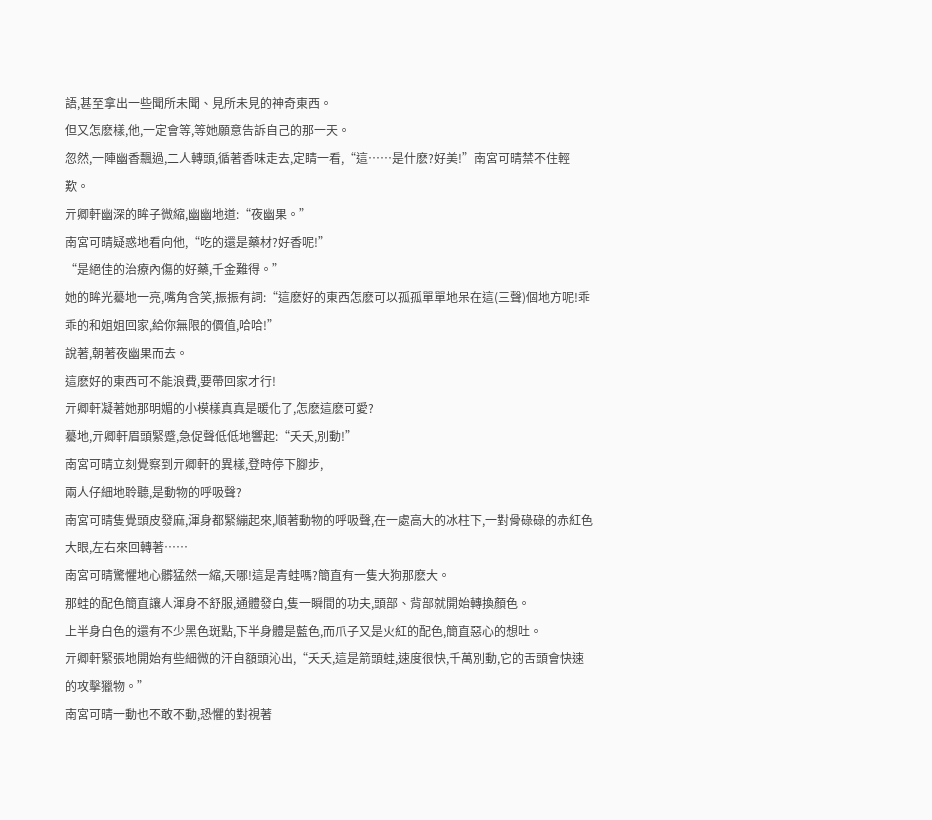語,甚至拿出一些聞所未聞、見所未見的神奇東西。
但又怎麽樣,他,一定會等,等她願意告訴自己的那一天。
忽然,一陣幽香飄過,二人轉頭,循著香味走去,定睛一看,“這……是什麽?好美!”南宮可晴禁不住輕歎。
亓卿軒幽深的眸子微縮,幽幽地道:“夜幽果。”
南宮可晴疑惑地看向他,“吃的還是藥材?好香呢!”
“是絕佳的治療內傷的好藥,千金難得。”
她的眸光驀地一亮,嘴角含笑,振振有詞:“這麽好的東西怎麽可以孤孤單單地呆在這(三聲)個地方呢!乖乖的和姐姐回家,給你無限的價值,哈哈!”
說著,朝著夜幽果而去。
這麽好的東西可不能浪費,要帶回家才行!
亓卿軒凝著她那明媚的小模樣真真是暖化了,怎麽這麽可愛?
驀地,亓卿軒眉頭緊蹙,急促聲低低地響起:“夭夭,別動!”
南宮可晴立刻覺察到亓卿軒的異樣,登時停下腳步,
兩人仔細地聆聽,是動物的呼吸聲?
南宮可晴隻覺頭皮發麻,渾身都緊繃起來,順著動物的呼吸聲,在一處高大的冰柱下,一對骨碌碌的赤紅色大眼,左右來回轉著……
南宮可晴驚懼地心髒猛然一縮,天哪!這是青蛙嗎?簡直有一隻大狗那麽大。
那蛙的配色簡直讓人渾身不舒服,通體發白,隻一瞬間的功夫,頭部、背部就開始轉換顏色。
上半身白色的還有不少黑色斑點,下半身體是藍色,而爪子又是火紅的配色,簡直惡心的想吐。
亓卿軒緊張地開始有些細微的汗自額頭沁出,“夭夭,這是箭頭蛙,速度很快,千萬別動,它的舌頭會快速的攻擊獵物。”
南宮可晴一動也不敢不動,恐懼的對視著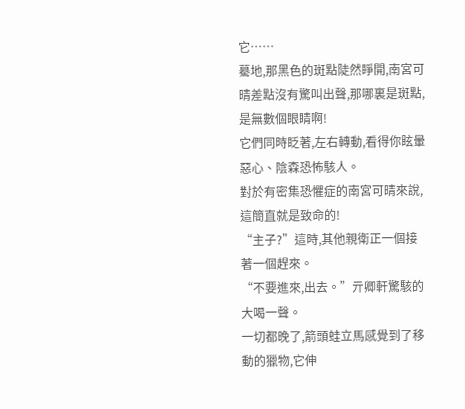它……
驀地,那黑色的斑點陡然睜開,南宮可晴差點沒有驚叫出聲,那哪裏是斑點,是無數個眼睛啊!
它們同時眨著,左右轉動,看得你眩暈惡心、陰森恐怖駭人。
對於有密集恐懼症的南宮可晴來說,這簡直就是致命的!
“主子?”這時,其他親衛正一個接著一個趕來。
“不要進來,出去。”亓卿軒驚駭的大喝一聲。
一切都晚了,箭頭蛙立馬感覺到了移動的獵物,它伸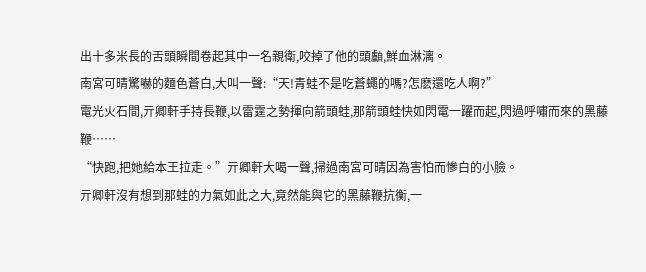出十多米長的舌頭瞬間卷起其中一名親衛,咬掉了他的頭顱,鮮血淋漓。
南宮可晴驚嚇的麵色蒼白,大叫一聲:“天!青蛙不是吃蒼蠅的嗎?怎麽還吃人啊?”
電光火石間,亓卿軒手持長鞭,以雷霆之勢揮向箭頭蛙,那箭頭蛙快如閃電一躍而起,閃過呼嘯而來的黑藤鞭……
“快跑,把她給本王拉走。”亓卿軒大喝一聲,掃過南宮可晴因為害怕而慘白的小臉。
亓卿軒沒有想到那蛙的力氣如此之大,竟然能與它的黑藤鞭抗衡,一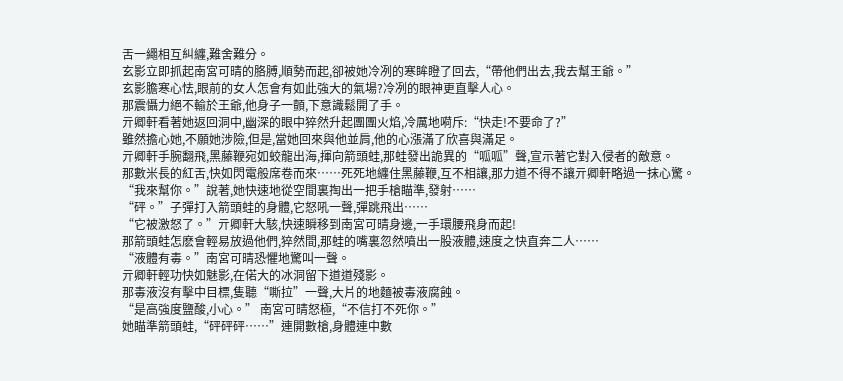舌一繩相互糾纏,難舍難分。
玄影立即抓起南宮可晴的胳膊,順勢而起,卻被她冷冽的寒眸瞪了回去,“帶他們出去,我去幫王爺。”
玄影膽寒心怯,眼前的女人怎會有如此強大的氣場?冷冽的眼神更直擊人心。
那震懾力絕不輸於王爺,他身子一顫,下意識鬆開了手。
亓卿軒看著她返回洞中,幽深的眼中猝然升起團團火焰,冷厲地嗬斥:“快走!不要命了?”
雖然擔心她,不願她涉險,但是,當她回來與他並肩,他的心漲滿了欣喜與滿足。
亓卿軒手腕翻飛,黑藤鞭宛如蛟龍出海,揮向箭頭蛙,那蛙發出詭異的“呱呱”聲,宣示著它對入侵者的敵意。
那數米長的紅舌,快如閃電般席卷而來……死死地纏住黑藤鞭,互不相讓,那力道不得不讓亓卿軒略過一抹心驚。
“我來幫你。”說著,她快速地從空間裏掏出一把手槍瞄準,發射……
“砰。”子彈打入箭頭蛙的身體,它怒吼一聲,彈跳飛出……
“它被激怒了。”亓卿軒大駭,快速瞬移到南宮可晴身邊,一手環腰飛身而起!
那箭頭蛙怎麽會輕易放過他們,猝然間,那蛙的嘴裏忽然噴出一股液體,速度之快直奔二人……
“液體有毒。”南宮可晴恐懼地驚叫一聲。
亓卿軒輕功快如魅影,在偌大的冰洞留下道道殘影。
那毒液沒有擊中目標,隻聽“嘶拉”一聲,大片的地麵被毒液腐蝕。
“是高強度鹽酸,小心。” 南宮可晴怒極,“不信打不死你。”
她瞄準箭頭蛙,“砰砰砰……”連開數槍,身體連中數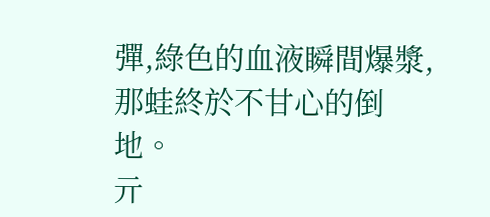彈,綠色的血液瞬間爆漿,那蛙終於不甘心的倒地。
亓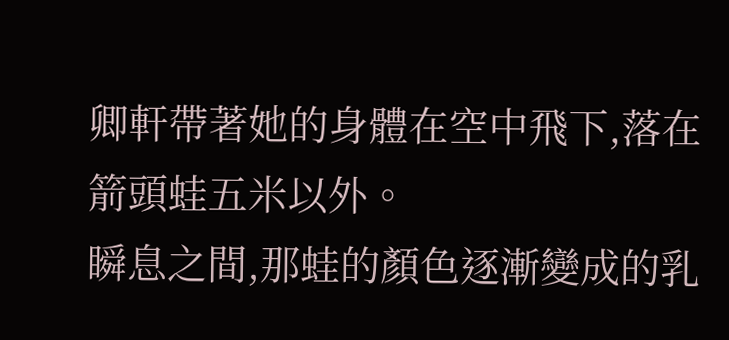卿軒帶著她的身體在空中飛下,落在箭頭蛙五米以外。
瞬息之間,那蛙的顏色逐漸變成的乳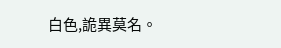白色,詭異莫名。